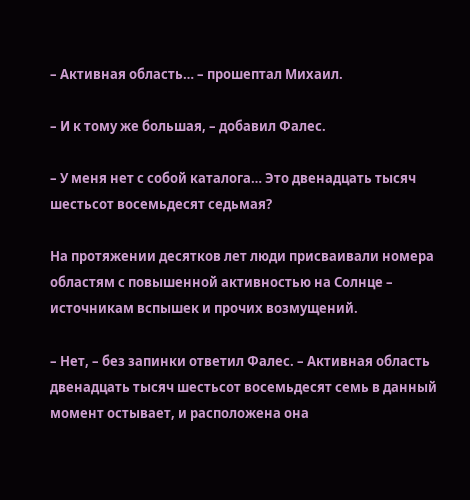– Активная область… – прошептал Михаил.

– И к тому же большая, – добавил Фалес.

– У меня нет с собой каталога… Это двенадцать тысяч шестьсот восемьдесят седьмая?

На протяжении десятков лет люди присваивали номера областям с повышенной активностью на Солнце – источникам вспышек и прочих возмущений.

– Нет, – без запинки ответил Фалес. – Активная область двенадцать тысяч шестьсот восемьдесят семь в данный момент остывает, и расположена она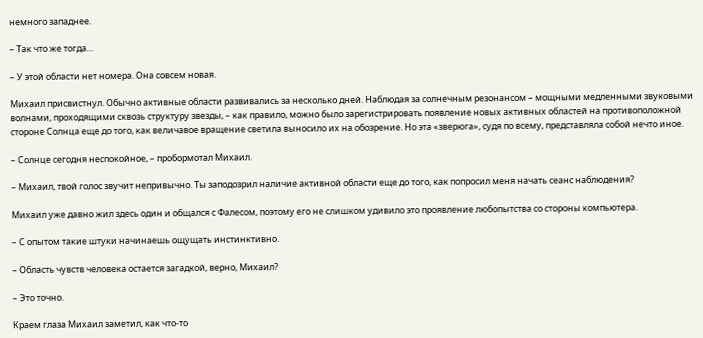немного западнее.

– Так что же тогда…

– У этой области нет номера. Она совсем новая.

Михаил присвистнул. Обычно активные области развивались за несколько дней. Наблюдая за солнечным резонансом – мощными медленными звуковыми волнами, проходящими сквозь структуру звезды, – как правило, можно было зарегистрировать появление новых активных областей на противоположной стороне Солнца еще до того, как величавое вращение светила выносило их на обозрение. Но эта «зверюга», судя по всему, представляла собой нечто иное.

– Солнце сегодня неспокойное, – пробормотал Михаил.

– Михаил, твой голос звучит непривычно. Ты заподозрил наличие активной области еще до того, как попросил меня начать сеанс наблюдения?

Михаил уже давно жил здесь один и общался с Фалесом, поэтому его не слишком удивило это проявление любопытства со стороны компьютера.

– С опытом такие штуки начинаешь ощущать инстинктивно.

– Область чувств человека остается загадкой, верно, Михаил?

– Это точно.

Краем глаза Михаил заметил, как что-то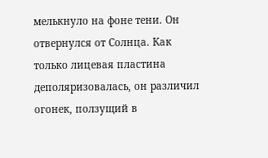мелькнуло на фоне тени. Он отвернулся от Солнца. Как только лицевая пластина деполяризовалась, он различил огонек, ползущий в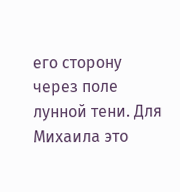его сторону через поле лунной тени. Для Михаила это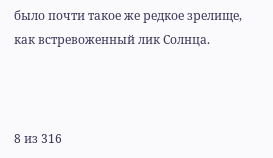было почти такое же редкое зрелище, как встревоженный лик Солнца.



8 из 316